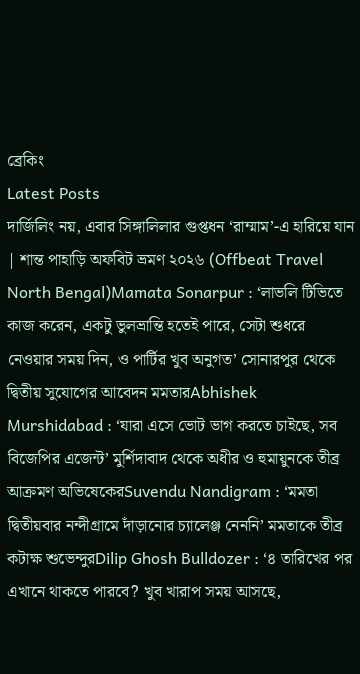ব্রেকিং
Latest Posts
দার্জিলিং নয়, এবার সিঙ্গালিলার গুপ্তধন ‘রাম্মাম’-এ হারিয়ে যান | শান্ত পাহাড়ি অফবিট ভ্রমণ ২০২৬ (Offbeat Travel North Bengal)Mamata Sonarpur : ‘লাভলি টিভিতে কাজ করেন, একটু ভুলভ্রান্তি হতেই পারে, সেটা শুধরে নেওয়ার সময় দিন, ও পার্টির খুব অনুগত’ সোনারপুর থেকে দ্বিতীয় সুযোগের আবেদন মমতারAbhishek Murshidabad : ‘যারা এসে ভোট ভাগ করতে চাইছে, সব বিজেপির এজেন্ট’ মুর্শিদাবাদ থেকে অধীর ও হুমায়ুনকে তীব্র আক্রমণ অভিষেকেরSuvendu Nandigram : ‘মমতা দ্বিতীয়বার নন্দীগ্রামে দাঁড়ানোর চ্যালেঞ্জ নেননি’ মমতাকে তীব্র কটাক্ষ শুভেন্দুরDilip Ghosh Bulldozer : ‘৪ তারিখের পর এখানে থাকতে পারবে? খুব খারাপ সময় আসছে,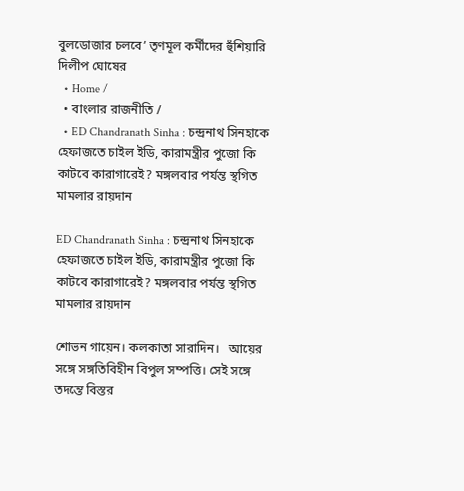বুলডোজার চলবে’ তৃণমূল কর্মীদের হুঁশিয়ারি দিলীপ ঘোষের
  • Home /
  • বাংলার রাজনীতি /
  • ED Chandranath Sinha : চন্দ্রনাথ সিনহাকে হেফাজতে চাইল ইডি, কারামন্ত্রীর পুজো কি কাটবে কারাগারেই? মঙ্গলবার পর্যন্ত স্থগিত মামলার রায়দান

ED Chandranath Sinha : চন্দ্রনাথ সিনহাকে হেফাজতে চাইল ইডি, কারামন্ত্রীর পুজো কি কাটবে কারাগারেই? মঙ্গলবার পর্যন্ত স্থগিত মামলার রায়দান

শোভন গায়েন। কলকাতা সারাদিন।   আয়ের সঙ্গে সঙ্গতিবিহীন বিপুল সম্পত্তি। সেই সঙ্গে তদন্তে বিস্তর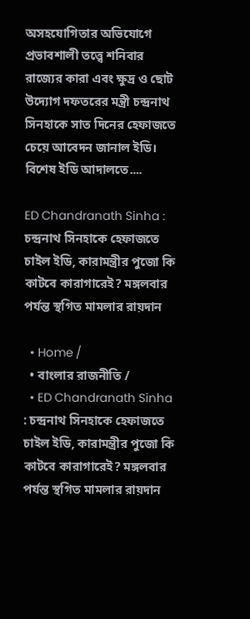অসহযোগিতার অভিযোগে প্রভাবশালী তত্ত্বে শনিবার রাজ্যের কারা এবং ক্ষুদ্র ও ছোট উদ্যোগ দফতরের মন্ত্রী চন্দ্রনাথ সিনহাকে সাত দিনের হেফাজতে চেয়ে আবেদন জানাল ইডি। বিশেষ ইডি আদালতে....

ED Chandranath Sinha : চন্দ্রনাথ সিনহাকে হেফাজতে চাইল ইডি, কারামন্ত্রীর পুজো কি কাটবে কারাগারেই? মঙ্গলবার পর্যন্ত স্থগিত মামলার রায়দান

  • Home /
  • বাংলার রাজনীতি /
  • ED Chandranath Sinha : চন্দ্রনাথ সিনহাকে হেফাজতে চাইল ইডি, কারামন্ত্রীর পুজো কি কাটবে কারাগারেই? মঙ্গলবার পর্যন্ত স্থগিত মামলার রায়দান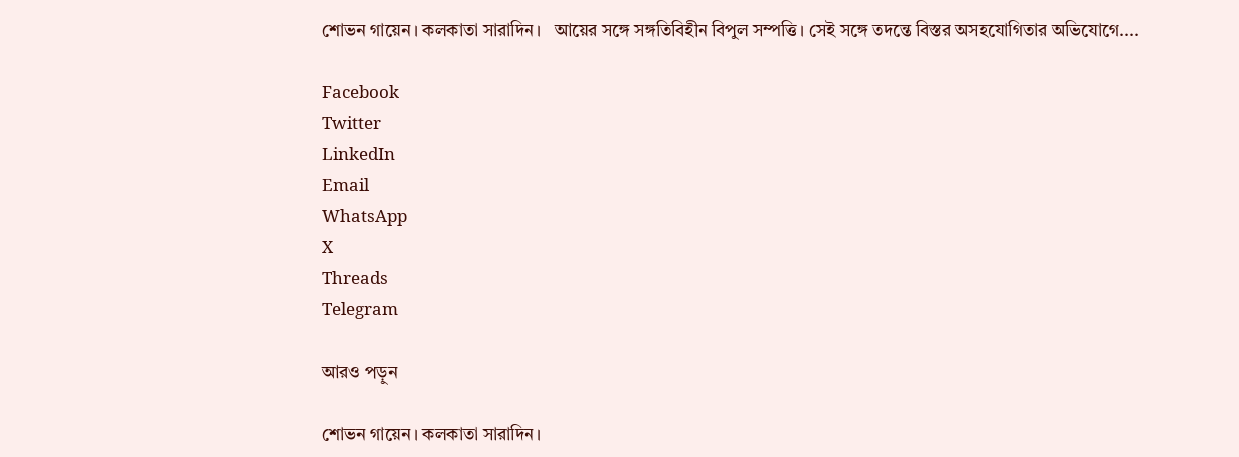শোভন গায়েন। কলকাতা সারাদিন।   আয়ের সঙ্গে সঙ্গতিবিহীন বিপুল সম্পত্তি। সেই সঙ্গে তদন্তে বিস্তর অসহযোগিতার অভিযোগে....

Facebook
Twitter
LinkedIn
Email
WhatsApp
X
Threads
Telegram

আরও পড়ুন

শোভন গায়েন। কলকাতা সারাদিন।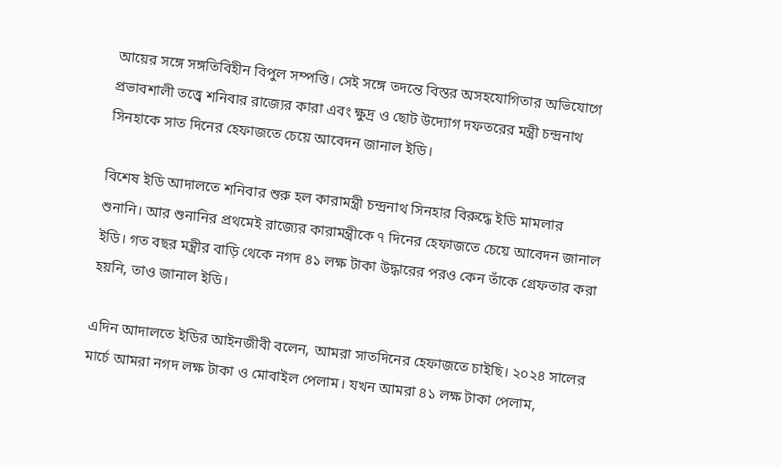আয়ের সঙ্গে সঙ্গতিবিহীন বিপুল সম্পত্তি। সেই সঙ্গে তদন্তে বিস্তর অসহযোগিতার অভিযোগে প্রভাবশালী তত্ত্বে শনিবার রাজ্যের কারা এবং ক্ষুদ্র ও ছোট উদ্যোগ দফতরের মন্ত্রী চন্দ্রনাথ সিনহাকে সাত দিনের হেফাজতে চেয়ে আবেদন জানাল ইডি।

বিশেষ ইডি আদালতে শনিবার শুরু হল কারামন্ত্রী চন্দ্রনাথ সিনহার বিরুদ্ধে ইডি মামলার শুনানি। আর শুনানির প্রথমেই রাজ্যের কারামন্ত্রীকে ৭ দিনের হেফাজতে চেয়ে আবেদন জানাল ইডি। গত বছর মন্ত্রীর বাড়ি থেকে নগদ ৪১ লক্ষ টাকা উদ্ধারের পরও কেন তাঁকে গ্রেফতার করা হয়নি, তাও জানাল ইডি।

এদিন আদালতে ইডির আইনজীবী বলেন, আমরা সাতদিনের হেফাজতে চাইছি। ২০২৪ সালের মার্চে আমরা নগদ লক্ষ টাকা ও মোবাইল পেলাম। যখন আমরা ৪১ লক্ষ টাকা পেলাম,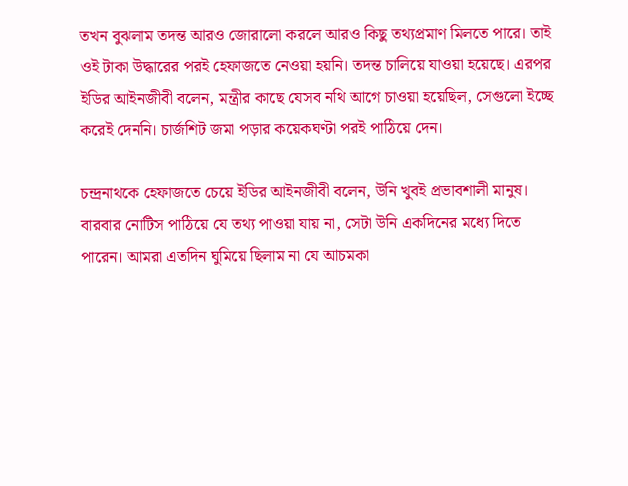তখন বুঝলাম তদন্ত আরও জোরালো করলে আরও কিছু তথ্যপ্রমাণ মিলতে পারে। তাই ওই টাকা উদ্ধারের পরই হেফাজতে নেওয়া হয়নি। তদন্ত চালিয়ে যাওয়া হয়েছে। এরপর ইডির আইনজীবী বলেন, মন্ত্রীর কাছে যেসব নথি আগে চাওয়া হয়েছিল, সেগুলো ইচ্ছে করেই দেননি। চার্জশিট জমা পড়ার কয়েকঘণ্টা পরই পাঠিয়ে দেন।

চন্দ্রনাথকে হেফাজতে চেয়ে ইডির আইনজীবী বলেন, উনি খুবই প্রভাবশালী মানুষ। বারবার নোটিস পাঠিয়ে যে তথ্য পাওয়া যায় না, সেটা উনি একদিনের মধ্যে দিতে পারেন। আমরা এতদিন ঘুমিয়ে ছিলাম না যে আচমকা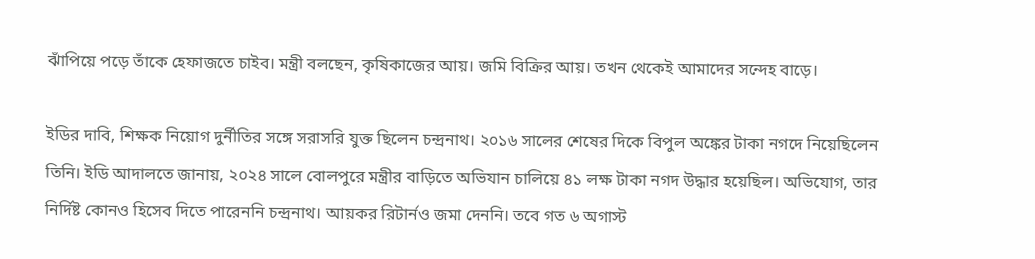ঝাঁপিয়ে পড়ে তাঁকে হেফাজতে চাইব। মন্ত্রী বলছেন, কৃষিকাজের আয়। জমি বিক্রির আয়। তখন থেকেই আমাদের সন্দেহ বাড়ে।

ইডির দাবি, শিক্ষক নিয়োগ দুর্নীতির সঙ্গে সরাসরি যুক্ত ছিলেন চন্দ্রনাথ। ২০১৬ সালের শেষের দিকে বিপুল অঙ্কের টাকা নগদে নিয়েছিলেন তিনি। ইডি আদালতে জানায়, ২০২৪ সালে বোলপুরে মন্ত্রীর বাড়িতে অভিযান চালিয়ে ৪১ লক্ষ টাকা নগদ উদ্ধার হয়েছিল। অভিযোগ, তার নির্দিষ্ট কোনও হিসেব দিতে পারেননি চন্দ্রনাথ। আয়কর রিটার্নও জমা দেননি। তবে গত ৬ অগাস্ট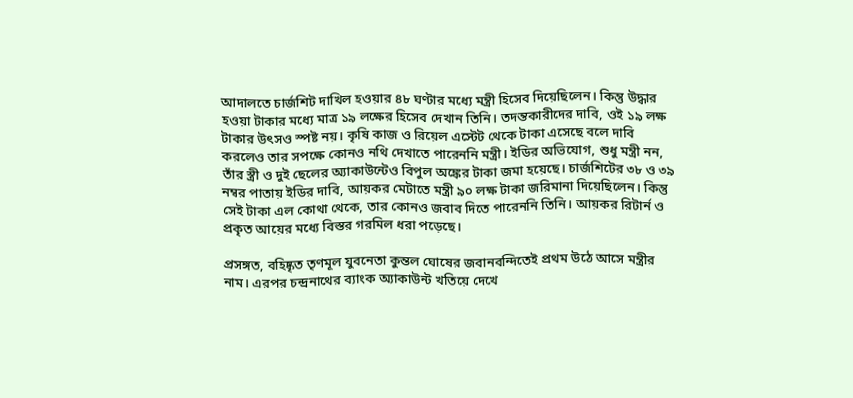আদালতে চার্জশিট দাখিল হওয়ার ৪৮ ঘণ্টার মধ্যে মন্ত্রী হিসেব দিয়েছিলেন। কিন্তু উদ্ধার হওয়া টাকার মধ্যে মাত্র ১৯ লক্ষের হিসেব দেখান তিনি। তদন্তকারীদের দাবি, ওই ১৯ লক্ষ টাকার উৎসও স্পষ্ট নয়। কৃষি কাজ ও রিয়েল এস্টেট থেকে টাকা এসেছে বলে দাবি করলেও তার সপক্ষে কোনও নথি দেখাতে পারেননি মন্ত্রী। ইডির অভিযোগ, শুধু মন্ত্রী নন, তাঁর স্ত্রী ও দুই ছেলের অ্যাকাউন্টেও বিপুল অঙ্কের টাকা জমা হয়েছে। চার্জশিটের ৩৮ ও ৩৯ নম্বর পাতায় ইডির দাবি, আয়কর মেটাতে মন্ত্রী ৯০ লক্ষ টাকা জরিমানা দিয়েছিলেন। কিন্তু সেই টাকা এল কোথা থেকে, তার কোনও জবাব দিতে পারেননি তিনি। আয়কর রিটার্ন ও প্রকৃত আয়ের মধ্যে বিস্তর গরমিল ধরা পড়েছে।

প্রসঙ্গত, বহিষ্কৃত তৃণমূল যুবনেতা কুন্তল ঘোষের জবানবন্দিতেই প্রথম উঠে আসে মন্ত্রীর নাম। এরপর চন্দ্রনাথের ব্যাংক অ্যাকাউন্ট খতিয়ে দেখে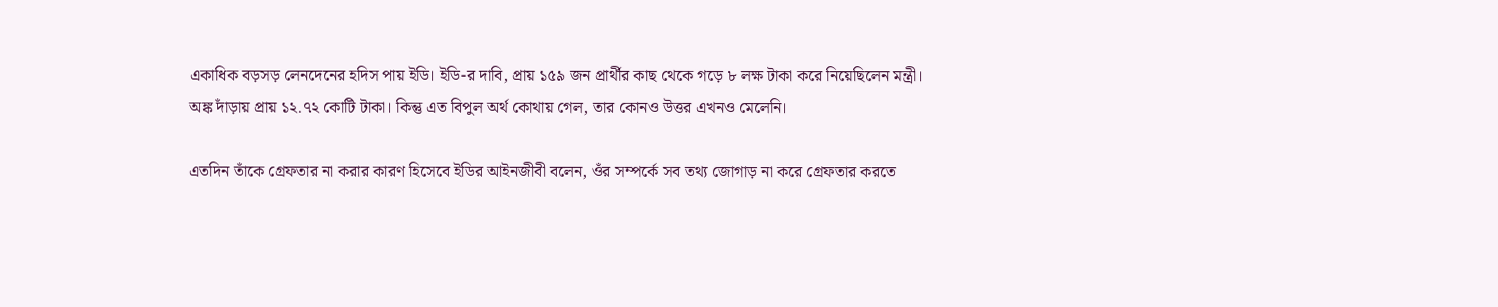একাধিক বড়সড় লেনদেনের হদিস পায় ইডি। ইডি-র দাবি, প্রায় ১৫৯ জন প্রার্থীর কাছ থেকে গড়ে ৮ লক্ষ টাকা করে নিয়েছিলেন মন্ত্রী। অঙ্ক দাঁড়ায় প্রায় ১২.৭২ কোটি টাকা। কিন্তু এত বিপুল অর্থ কোথায় গেল, তার কোনও উত্তর এখনও মেলেনি।

এতদিন তাঁকে গ্রেফতার না করার কারণ হিসেবে ইডির আইনজীবী বলেন, ওঁর সম্পর্কে সব তথ্য জোগাড় না করে গ্রেফতার করতে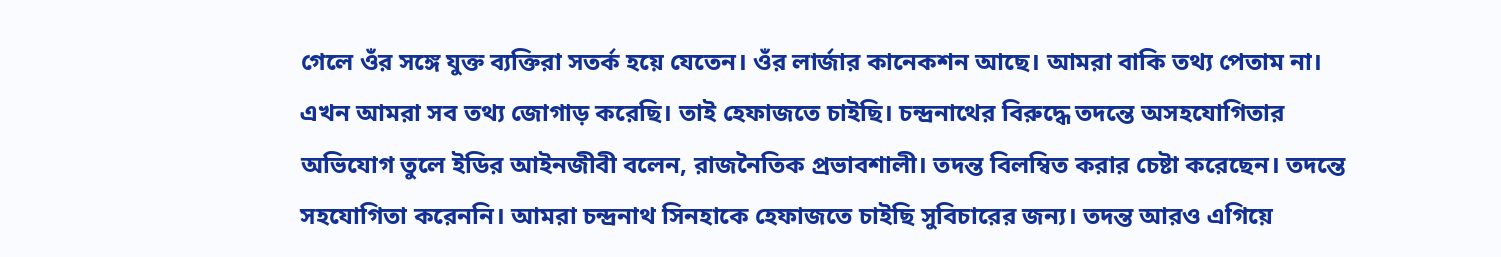গেলে ওঁর সঙ্গে যুক্ত ব্যক্তিরা সতর্ক হয়ে যেতেন। ওঁর লার্জার কানেকশন আছে। আমরা বাকি তথ্য পেতাম না। এখন আমরা সব তথ্য জোগাড় করেছি। তাই হেফাজতে চাইছি। চন্দ্রনাথের বিরুদ্ধে তদন্তে অসহযোগিতার অভিযোগ তুলে ইডির আইনজীবী বলেন, রাজনৈতিক প্রভাবশালী। তদন্ত বিলম্বিত করার চেষ্টা করেছেন। তদন্তে সহযোগিতা করেননি। আমরা চন্দ্রনাথ সিনহাকে হেফাজতে চাইছি সুবিচারের জন্য। তদন্ত আরও এগিয়ে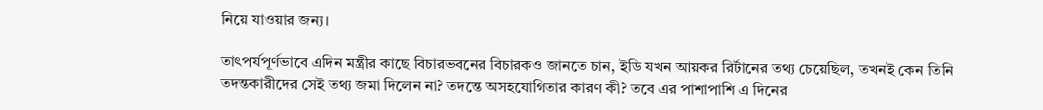নিয়ে যাওয়ার জন্য।

তাৎপর্যপূর্ণভাবে এদিন মন্ত্রীর কাছে বিচারভবনের বিচারকও জানতে চান, ইডি যখন আয়কর রির্টানের তথ্য চেয়েছিল, তখনই কেন তিনি তদন্তকারীদের সেই তথ্য জমা দিলেন না? তদন্তে অসহযোগিতার কারণ কী? তবে এর পাশাপাশি এ দিনের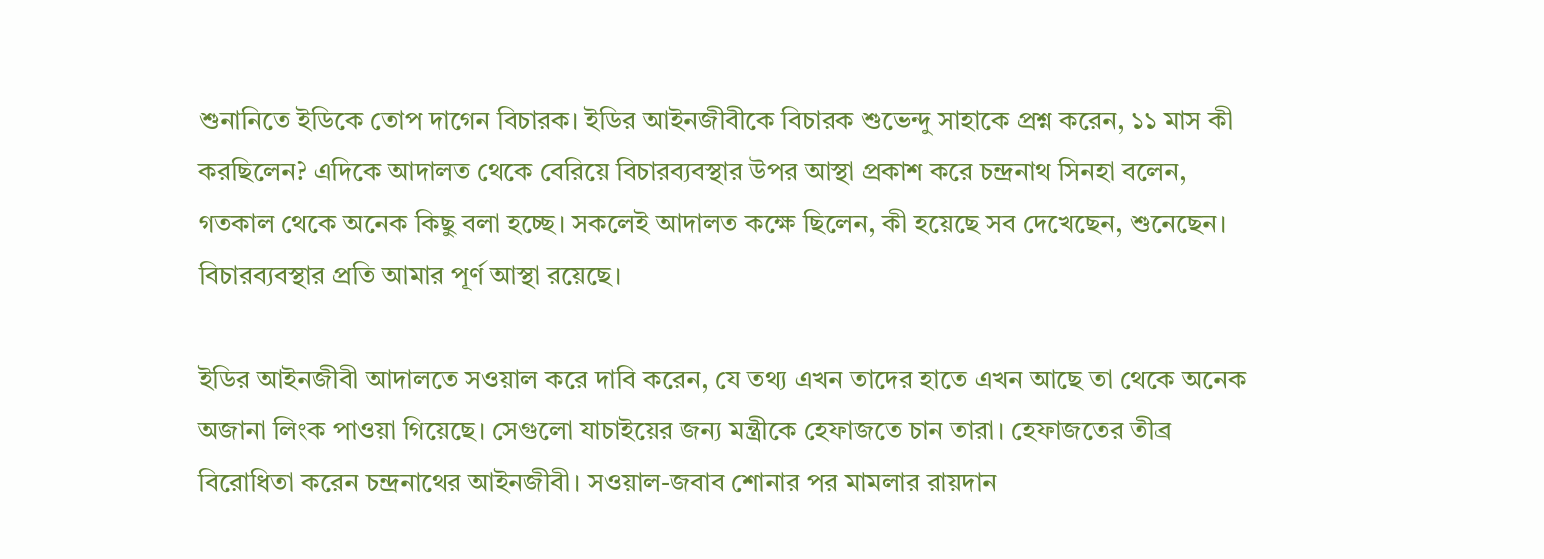শুনানিতে ইডিকে তোপ দাগেন বিচারক। ইডির আইনজীবীকে বিচারক শুভেন্দু সাহাকে প্রশ্ন করেন, ১১ মাস কী করছিলেন? এদিকে আদালত থেকে বেরিয়ে বিচারব্যবস্থার উপর আস্থা প্রকাশ করে চন্দ্রনাথ সিনহা বলেন, গতকাল থেকে অনেক কিছু বলা হচ্ছে। সকলেই আদালত কক্ষে ছিলেন, কী হয়েছে সব দেখেছেন, শুনেছেন। বিচারব্যবস্থার প্রতি আমার পূর্ণ আস্থা রয়েছে।

ইডির আইনজীবী আদালতে সওয়াল করে দাবি করেন, যে তথ্য এখন তাদের হাতে এখন আছে তা থেকে অনেক অজানা লিংক পাওয়া গিয়েছে। সেগুলো যাচাইয়ের জন্য মন্ত্রীকে হেফাজতে চান তারা। হেফাজতের তীব্র বিরোধিতা করেন চন্দ্রনাথের আইনজীবী। সওয়াল-জবাব শোনার পর মামলার রায়দান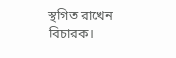স্থগিত রাখেন বিচারক।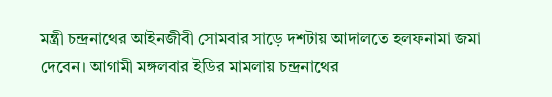মন্ত্রী চন্দ্রনাথের আইনজীবী সোমবার সাড়ে দশটায় আদালতে হলফনামা জমা দেবেন। আগামী মঙ্গলবার ইডির মামলায় চন্দ্রনাথের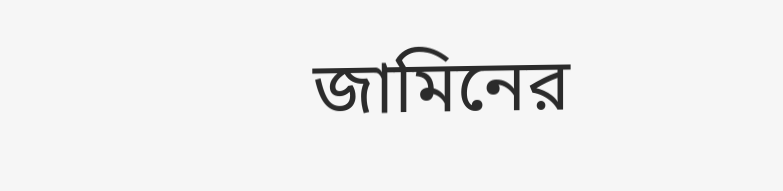জামিনের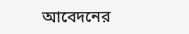আবেদনের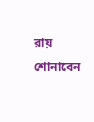রায় শোনাবেন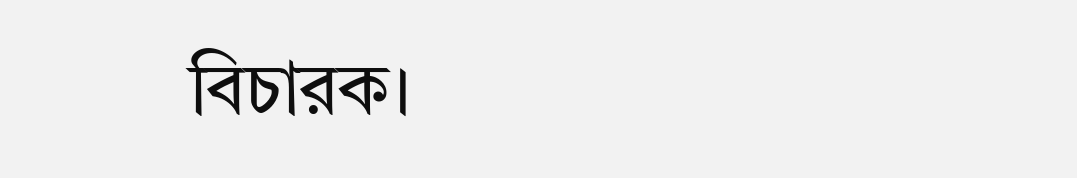বিচারক।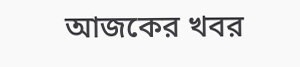আজকের খবর